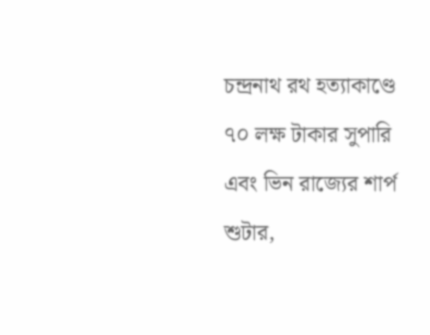চন্দ্রনাথ রথ হত্যাকাণ্ডে ৭০ লক্ষ টাকার সুপারি এবং ভিন রাজ্যের শার্প শুটার,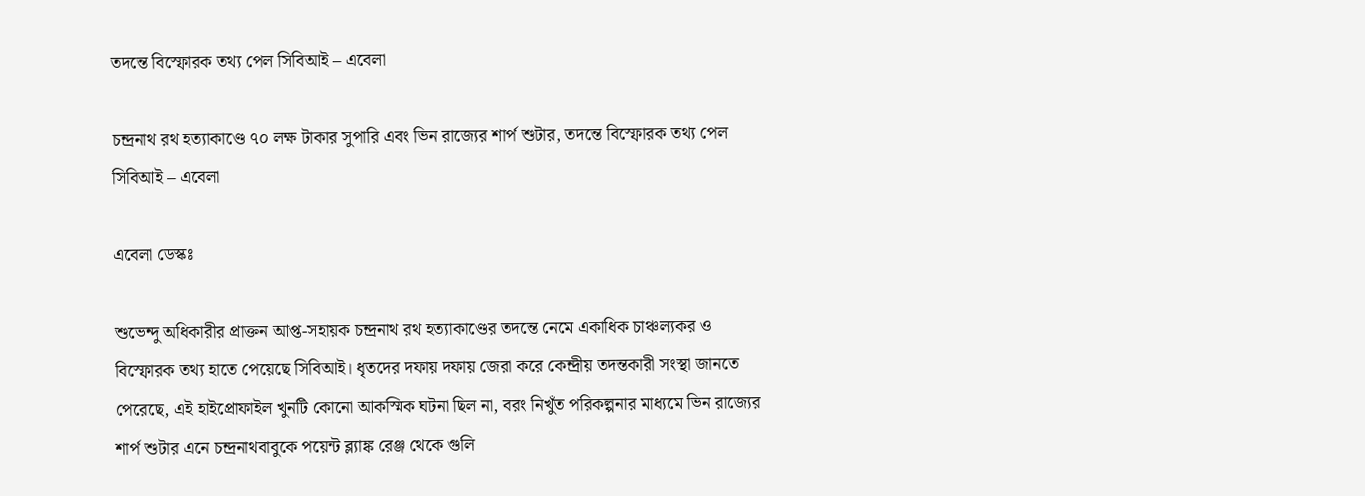তদন্তে বিস্ফোরক তথ্য পেল সিবিআই – এবেলা

চন্দ্রনাথ রথ হত্যাকাণ্ডে ৭০ লক্ষ টাকার সুপারি এবং ভিন রাজ্যের শার্প শুটার, তদন্তে বিস্ফোরক তথ্য পেল সিবিআই – এবেলা

এবেলা ডেস্কঃ

শুভেন্দু অধিকারীর প্রাক্তন আপ্ত-সহায়ক চন্দ্রনাথ রথ হত্যাকাণ্ডের তদন্তে নেমে একাধিক চাঞ্চল্যকর ও বিস্ফোরক তথ্য হাতে পেয়েছে সিবিআই। ধৃতদের দফায় দফায় জেরা করে কেন্দ্রীয় তদন্তকারী সংস্থা জানতে পেরেছে, এই হাইপ্রোফাইল খুনটি কোনো আকস্মিক ঘটনা ছিল না, বরং নিখুঁত পরিকল্পনার মাধ্যমে ভিন রাজ্যের শার্প শুটার এনে চন্দ্রনাথবাবুকে পয়েন্ট ব্ল্যাঙ্ক রেঞ্জ থেকে গুলি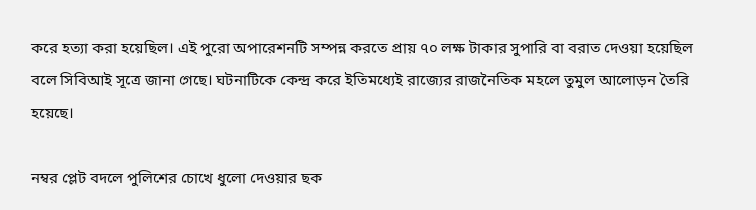করে হত্যা করা হয়েছিল। এই পুরো অপারেশনটি সম্পন্ন করতে প্রায় ৭০ লক্ষ টাকার সুপারি বা বরাত দেওয়া হয়েছিল বলে সিবিআই সূত্রে জানা গেছে। ঘটনাটিকে কেন্দ্র করে ইতিমধ্যেই রাজ্যের রাজনৈতিক মহলে তুমুল আলোড়ন তৈরি হয়েছে।

নম্বর প্লেট বদলে পুলিশের চোখে ধুলো দেওয়ার ছক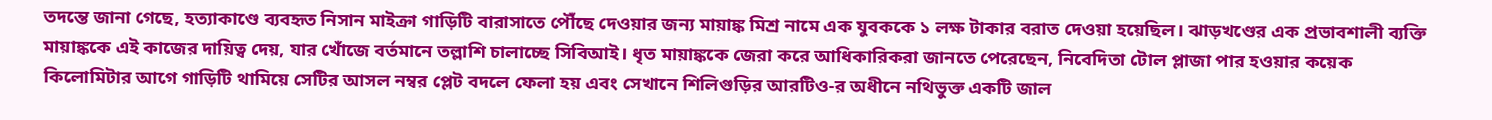তদন্তে জানা গেছে, হত্যাকাণ্ডে ব্যবহৃত নিসান মাইক্রা গাড়িটি বারাসাতে পৌঁছে দেওয়ার জন্য মায়াঙ্ক মিশ্র নামে এক যুবককে ১ লক্ষ টাকার বরাত দেওয়া হয়েছিল। ঝাড়খণ্ডের এক প্রভাবশালী ব্যক্তি মায়াঙ্ককে এই কাজের দায়িত্ব দেয়, যার খোঁজে বর্তমানে তল্লাশি চালাচ্ছে সিবিআই। ধৃত মায়াঙ্ককে জেরা করে আধিকারিকরা জানতে পেরেছেন, নিবেদিতা টোল প্লাজা পার হওয়ার কয়েক কিলোমিটার আগে গাড়িটি থামিয়ে সেটির আসল নম্বর প্লেট বদলে ফেলা হয় এবং সেখানে শিলিগুড়ির আরটিও-র অধীনে নথিভুক্ত একটি জাল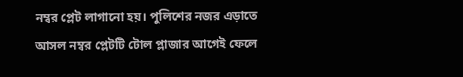নম্বর প্লেট লাগানো হয়। পুলিশের নজর এড়াতে আসল নম্বর প্লেটটি টোল প্লাজার আগেই ফেলে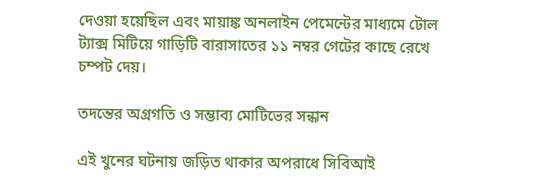দেওয়া হয়েছিল এবং মায়াঙ্ক অনলাইন পেমেন্টের মাধ্যমে টোল ট্যাক্স মিটিয়ে গাড়িটি বারাসাতের ১১ নম্বর গেটের কাছে রেখে চম্পট দেয়।

তদন্তের অগ্রগতি ও সম্ভাব্য মোটিভের সন্ধান

এই খুনের ঘটনায় জড়িত থাকার অপরাধে সিবিআই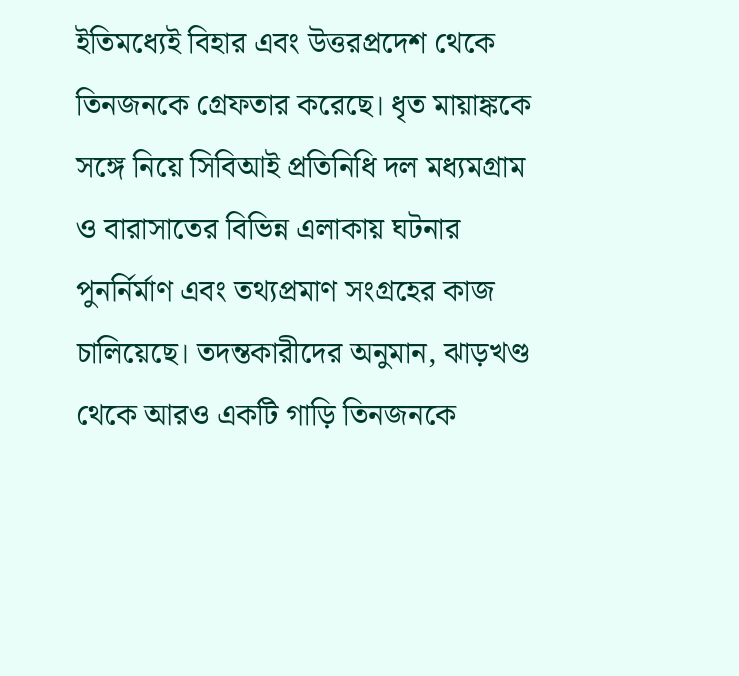ইতিমধ্যেই বিহার এবং উত্তরপ্রদেশ থেকে তিনজনকে গ্রেফতার করেছে। ধৃত মায়াঙ্ককে সঙ্গে নিয়ে সিবিআই প্রতিনিধি দল মধ্যমগ্রাম ও বারাসাতের বিভিন্ন এলাকায় ঘটনার পুনর্নির্মাণ এবং তথ্যপ্রমাণ সংগ্রহের কাজ চালিয়েছে। তদন্তকারীদের অনুমান, ঝাড়খণ্ড থেকে আরও একটি গাড়ি তিনজনকে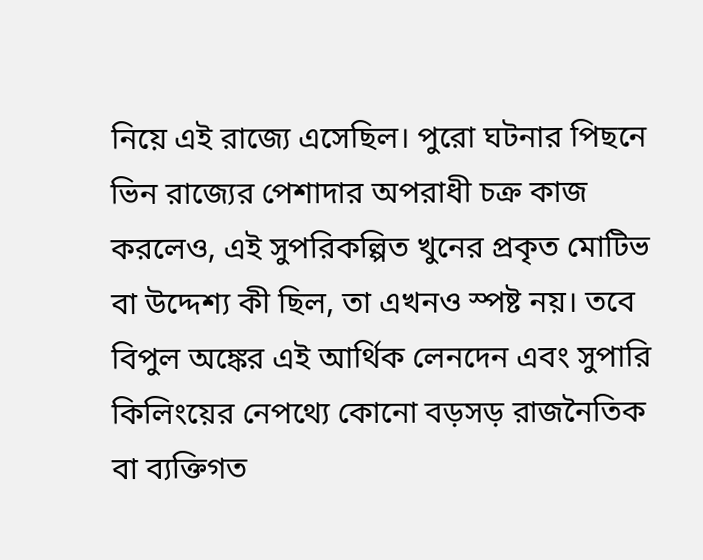নিয়ে এই রাজ্যে এসেছিল। পুরো ঘটনার পিছনে ভিন রাজ্যের পেশাদার অপরাধী চক্র কাজ করলেও, এই সুপরিকল্পিত খুনের প্রকৃত মোটিভ বা উদ্দেশ্য কী ছিল, তা এখনও স্পষ্ট নয়। তবে বিপুল অঙ্কের এই আর্থিক লেনদেন এবং সুপারি কিলিংয়ের নেপথ্যে কোনো বড়সড় রাজনৈতিক বা ব্যক্তিগত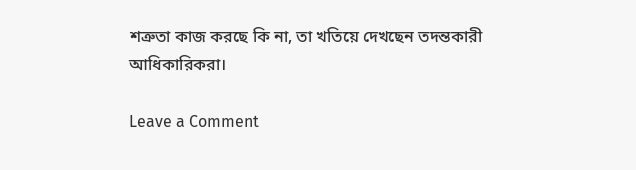শত্রুতা কাজ করছে কি না, তা খতিয়ে দেখছেন তদন্তকারী আধিকারিকরা।

Leave a Comment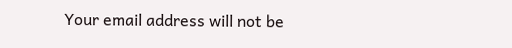Your email address will not be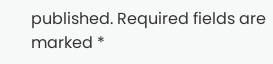published. Required fields are marked *